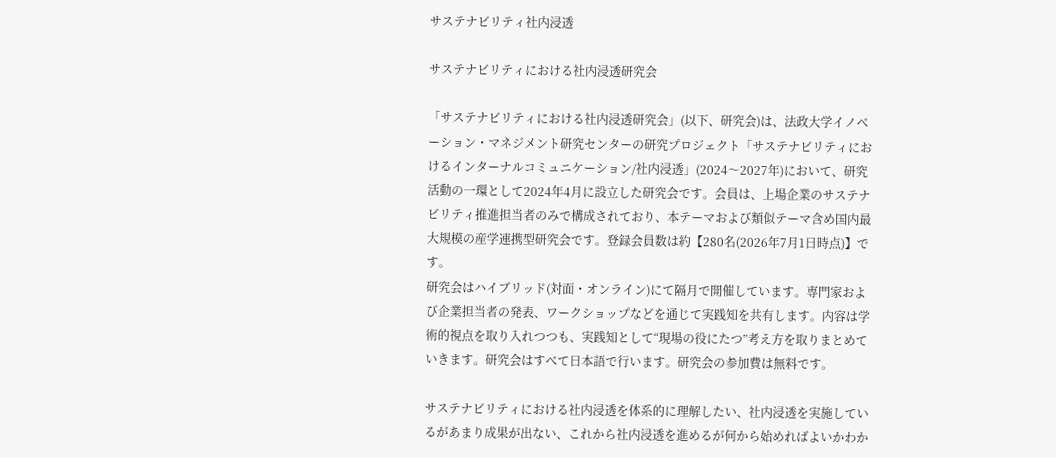サステナビリティ社内浸透

サステナビリティにおける社内浸透研究会

「サステナビリティにおける社内浸透研究会」(以下、研究会)は、法政大学イノベーション・マネジメント研究センターの研究プロジェクト「サステナビリティにおけるインターナルコミュニケーション/社内浸透」(2024〜2027年)において、研究活動の一環として2024年4月に設立した研究会です。会員は、上場企業のサステナビリティ推進担当者のみで構成されており、本テーマおよび類似テーマ含め国内最大規模の産学連携型研究会です。登録会員数は約【280名(2026年7月1日時点)】です。
研究会はハイブリッド(対面・オンライン)にて隔月で開催しています。専門家および企業担当者の発表、ワークショップなどを通じて実践知を共有します。内容は学術的視点を取り入れつつも、実践知として“現場の役にたつ”考え方を取りまとめていきます。研究会はすべて日本語で行います。研究会の参加費は無料です。

サステナビリティにおける社内浸透を体系的に理解したい、社内浸透を実施しているがあまり成果が出ない、これから社内浸透を進めるが何から始めればよいかわか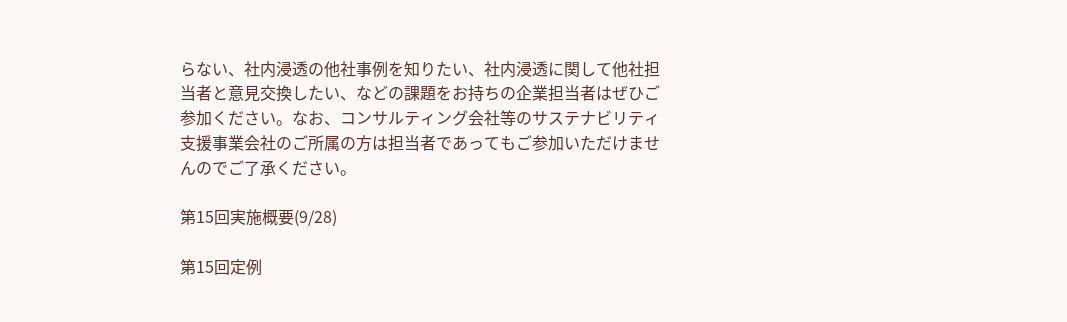らない、社内浸透の他社事例を知りたい、社内浸透に関して他社担当者と意見交換したい、などの課題をお持ちの企業担当者はぜひご参加ください。なお、コンサルティング会社等のサステナビリティ支援事業会社のご所属の方は担当者であってもご参加いただけませんのでご了承ください。

第15回実施概要(9/28)

第15回定例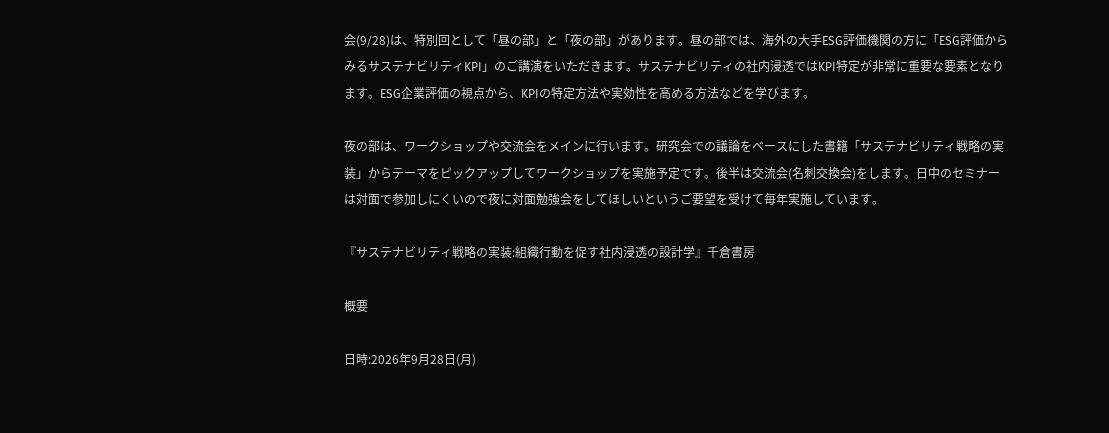会(9/28)は、特別回として「昼の部」と「夜の部」があります。昼の部では、海外の大手ESG評価機関の方に「ESG評価からみるサステナビリティKPI」のご講演をいただきます。サステナビリティの社内浸透ではKPI特定が非常に重要な要素となります。ESG企業評価の視点から、KPIの特定方法や実効性を高める方法などを学びます。

夜の部は、ワークショップや交流会をメインに行います。研究会での議論をベースにした書籍「サステナビリティ戦略の実装」からテーマをピックアップしてワークショップを実施予定です。後半は交流会(名刺交換会)をします。日中のセミナーは対面で参加しにくいので夜に対面勉強会をしてほしいというご要望を受けて毎年実施しています。

『サステナビリティ戦略の実装:組織行動を促す社内浸透の設計学』千倉書房

概要

日時:2026年9月28日(月)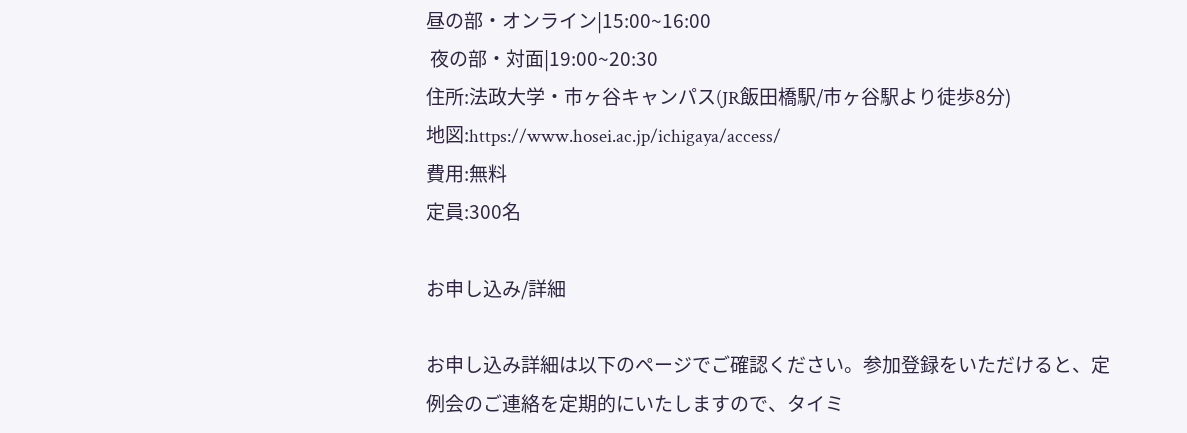昼の部・オンライン|15:00~16:00
 夜の部・対面|19:00~20:30
住所:法政大学・市ヶ谷キャンパス(JR飯田橋駅/市ヶ谷駅より徒歩8分)
地図:https://www.hosei.ac.jp/ichigaya/access/
費用:無料
定員:300名

お申し込み/詳細

お申し込み詳細は以下のページでご確認ください。参加登録をいただけると、定例会のご連絡を定期的にいたしますので、タイミ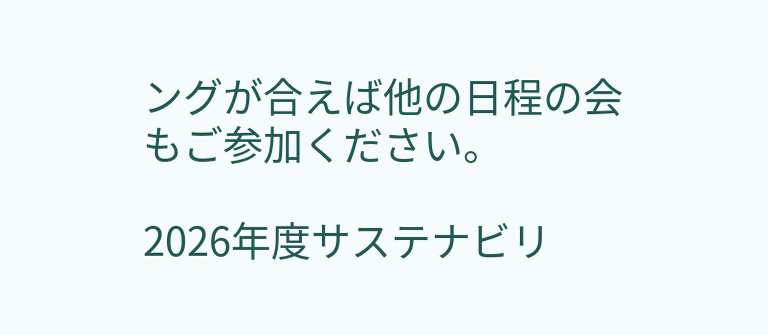ングが合えば他の日程の会もご参加ください。

2026年度サステナビリ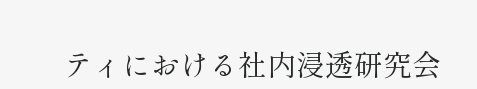ティにおける社内浸透研究会